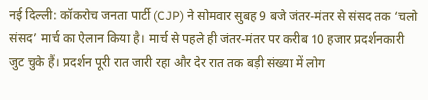नई दिल्ली: कॉकरोच जनता पार्टी (CJP) ने सोमवार सुबह 9 बजे जंतर-मंतर से संसद तक ‘चलो संसद’ मार्च का ऐलान किया है। मार्च से पहले ही जंतर-मंतर पर करीब 10 हजार प्रदर्शनकारी जुट चुके हैं। प्रदर्शन पूरी रात जारी रहा और देर रात तक बड़ी संख्या में लोग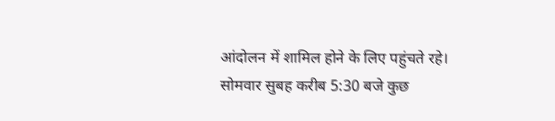आंदोलन में शामिल होने के लिए पहुंचते रहे।
सोमवार सुबह करीब 5:30 बजे कुछ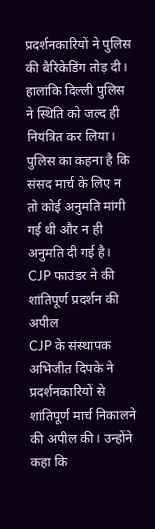प्रदर्शनकारियों ने पुलिस की बैरिकेडिंग तोड़ दी। हालांकि दिल्ली पुलिस ने स्थिति को जल्द ही नियंत्रित कर लिया। पुलिस का कहना है कि संसद मार्च के लिए न तो कोई अनुमति मांगी गई थी और न ही अनुमति दी गई है।
CJP फाउंडर ने की शांतिपूर्ण प्रदर्शन की अपील
CJP के संस्थापक अभिजीत दिपके ने प्रदर्शनकारियों से शांतिपूर्ण मार्च निकालने की अपील की। उन्होंने कहा कि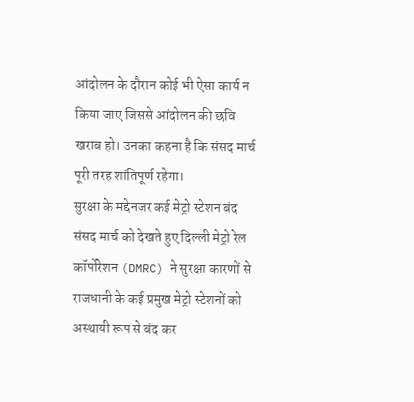आंदोलन के दौरान कोई भी ऐसा कार्य न किया जाए जिससे आंदोलन की छवि खराब हो। उनका कहना है कि संसद मार्च पूरी तरह शांतिपूर्ण रहेगा।
सुरक्षा के मद्देनजर कई मेट्रो स्टेशन बंद
संसद मार्च को देखते हुए दिल्ली मेट्रो रेल कॉर्पोरेशन (DMRC) ने सुरक्षा कारणों से राजधानी के कई प्रमुख मेट्रो स्टेशनों को अस्थायी रूप से बंद कर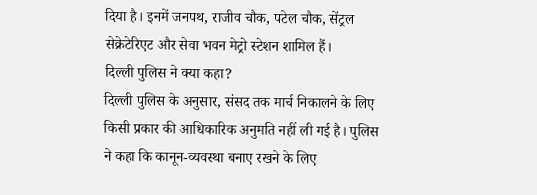दिया है। इनमें जनपथ, राजीव चौक, पटेल चौक, सेंट्रल सेक्रेटेरिएट और सेवा भवन मेट्रो स्टेशन शामिल हैं।
दिल्ली पुलिस ने क्या कहा?
दिल्ली पुलिस के अनुसार, संसद तक मार्च निकालने के लिए किसी प्रकार की आधिकारिक अनुमति नहीं ली गई है। पुलिस ने कहा कि कानून-व्यवस्था बनाए रखने के लिए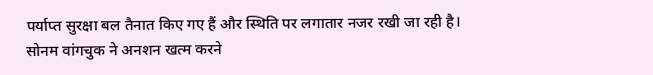पर्याप्त सुरक्षा बल तैनात किए गए हैं और स्थिति पर लगातार नजर रखी जा रही है।
सोनम वांगचुक ने अनशन खत्म करने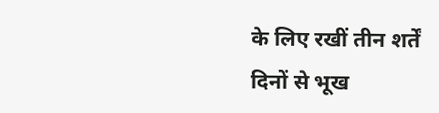के लिए रखीं तीन शर्तें
दिनों से भूख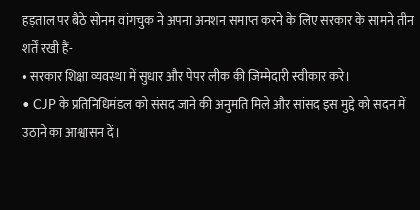हड़ताल पर बैठे सोनम वांगचुक ने अपना अनशन समाप्त करने के लिए सरकार के सामने तीन शर्तें रखी हैं-
• सरकार शिक्षा व्यवस्था में सुधार और पेपर लीक की जिम्मेदारी स्वीकार करे।
• CJP के प्रतिनिधिमंडल को संसद जाने की अनुमति मिले और सांसद इस मुद्दे को सदन में उठाने का आश्वासन दें।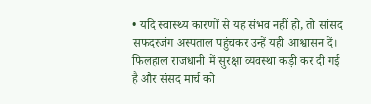• यदि स्वास्थ्य कारणों से यह संभव नहीं हो, तो सांसद सफदरजंग अस्पताल पहुंचकर उन्हें यही आश्वासन दें।
फिलहाल राजधानी में सुरक्षा व्यवस्था कड़ी कर दी गई है और संसद मार्च को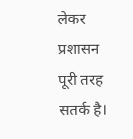लेकर प्रशासन पूरी तरह सतर्क है।